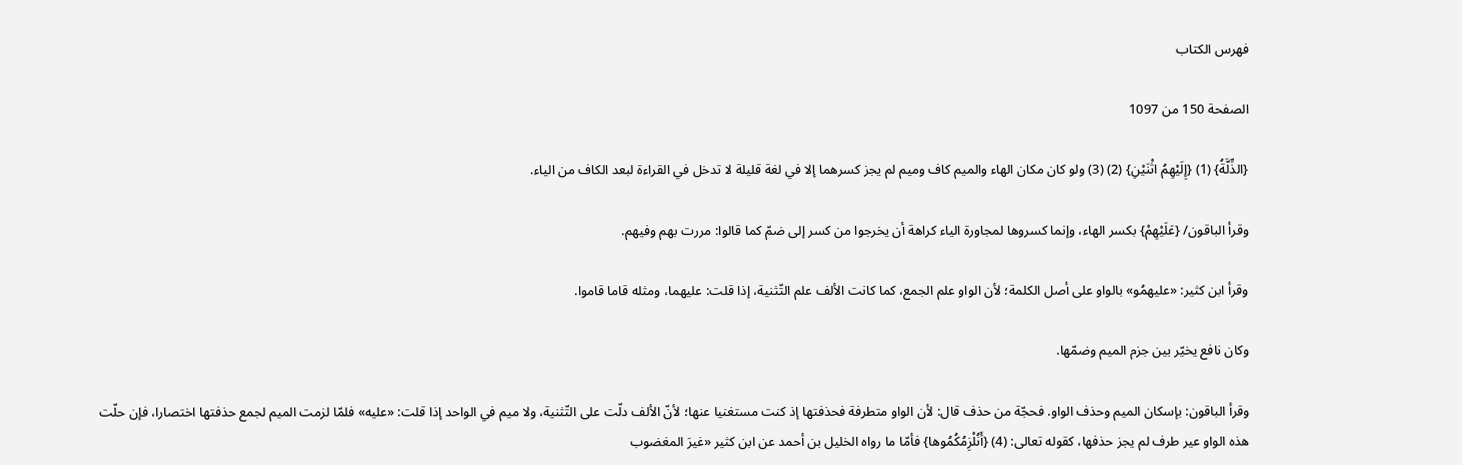فهرس الكتاب

الصفحة 150 من 1097

{الذِّلَّةُ} (1) {إِلَيْهِمُ اثْنَيْنِ} (2) (3) ولو كان مكان الهاء والميم كاف وميم لم يجز كسرهما إلا في لغة قليلة لا تدخل في القراءة لبعد الكاف من الياء.

وقرأ الباقون/ {عَلَيْهِمْ} بكسر الهاء، وإنما كسروها لمجاورة الياء كراهة أن يخرجوا من كسر إلى ضمّ كما قالوا: مررت بهم وفيهم.

وقرأ ابن كثير: «عليهمُو» بالواو على أصل الكلمة؛ لأن الواو علم الجمع، كما كانت الألف علم التّثنية، إذا قلت: عليهما، ومثله قاما قاموا.

وكان نافع يخيّر بين جزم الميم وضمّها.

وقرأ الباقون: بإسكان الميم وحذف الواو. فحجّة من حذف قال: لأن الواو متطرفة فحذفتها إذ كنت مستغنيا عنها؛ لأنّ الألف دلّت على التّثنية، ولا ميم في الواحد إذا قلت: «عليه» فلمّا لزمت الميم لجمع حذفتها اختصارا، فإن حلّت هذه الواو عير طرف لم يجز حذفها، كقوله تعالى: (4) {أَنُلْزِمُكُمُوها} فأمّا ما رواه الخليل بن أحمد عن ابن كثير «غيرَ المغضوب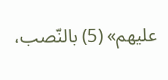عليهم» (5) بالنّصب،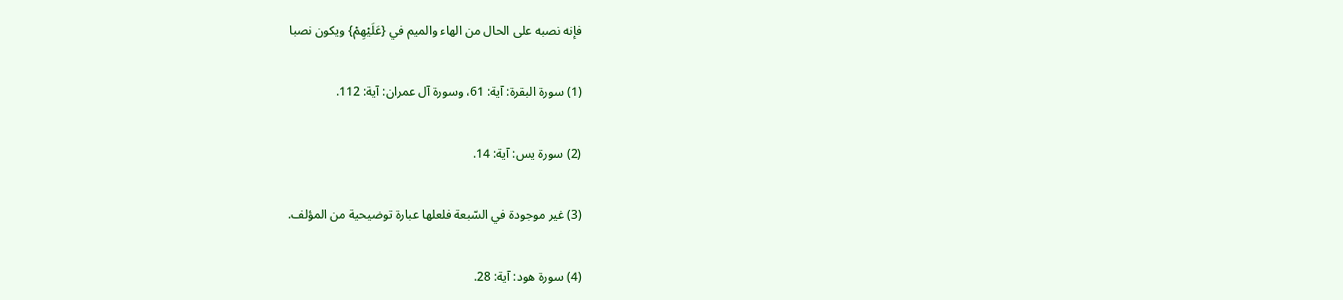فإنه نصبه على الحال من الهاء والميم في {عَلَيْهِمْ} ويكون نصبا

(1) سورة البقرة: آية: 61، وسورة آل عمران: آية: 112.

(2) سورة يس: آية: 14.

(3) غير موجودة في السّبعة فلعلها عبارة توضيحية من المؤلف.

(4) سورة هود: آية: 28.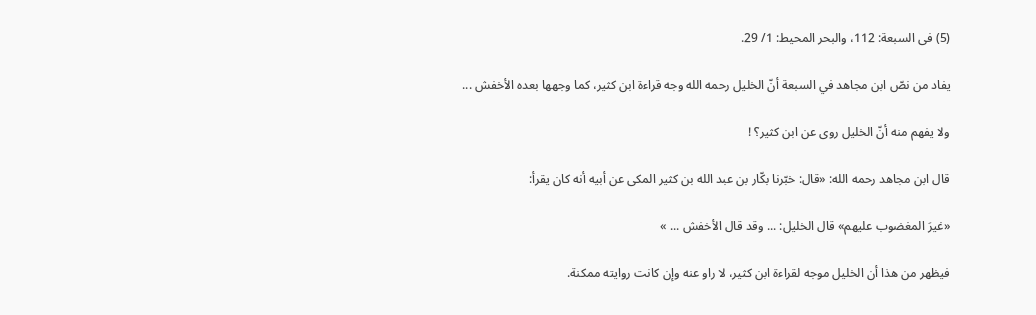(5) فى السبعة: 112، والبحر المحيط: 1/ 29.

يفاد من نصّ ابن مجاهد في السبعة أنّ الخليل رحمه الله وجه قراءة ابن كثير، كما وجهها بعده الأخفش ...

ولا يفهم منه أنّ الخليل روى عن ابن كثير؟ !

قال ابن مجاهد رحمه الله: «قال: خبّرنا بكّار بن عبد الله بن كثير المكى عن أبيه أنه كان يقرأ:

«غيرَ المغضوب عليهم» قال الخليل: ... وقد قال الأخفش ... »

فيظهر من هذا أن الخليل موجه لقراءة ابن كثير، لا راو عنه وإن كانت روايته ممكنة.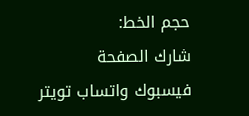حجم الخط:
شارك الصفحة
فيسبوك واتساب تويتر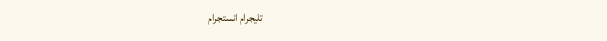تليجرام انستجرام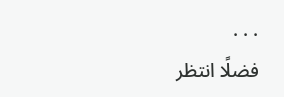. . .
فضلًا انتظر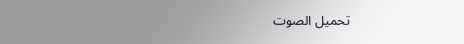تحميل الصوت